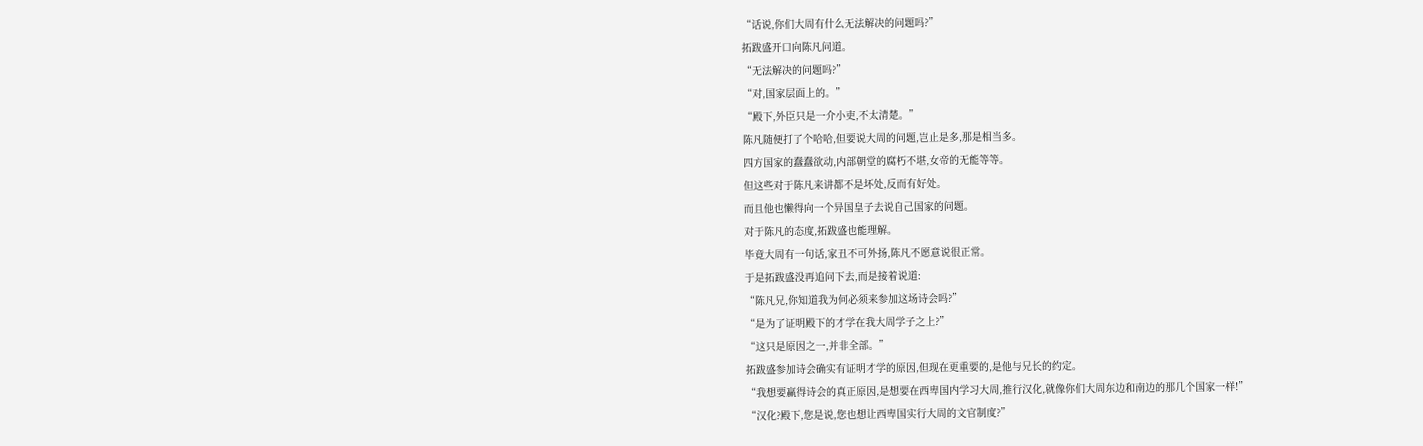“话说,你们大周有什么无法解决的问题吗?”
拓跋盛开口向陈凡问道。
“无法解决的问题吗?”
“对,国家层面上的。”
“殿下,外臣只是一介小吏,不太清楚。”
陈凡随便打了个哈哈,但要说大周的问题,岂止是多,那是相当多。
四方国家的蠢蠢欲动,内部朝堂的腐朽不堪,女帝的无能等等。
但这些对于陈凡来讲都不是坏处,反而有好处。
而且他也懒得向一个异国皇子去说自己国家的问题。
对于陈凡的态度,拓跋盛也能理解。
毕竟大周有一句话,家丑不可外扬,陈凡不愿意说很正常。
于是拓跋盛没再追问下去,而是接着说道:
“陈凡兄,你知道我为何必须来参加这场诗会吗?”
“是为了证明殿下的才学在我大周学子之上?”
“这只是原因之一,并非全部。”
拓跋盛参加诗会确实有证明才学的原因,但现在更重要的,是他与兄长的约定。
“我想要赢得诗会的真正原因,是想要在西卑国内学习大周,推行汉化,就像你们大周东边和南边的那几个国家一样!”
“汉化?殿下,您是说,您也想让西卑国实行大周的文官制度?”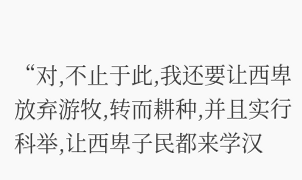“对,不止于此,我还要让西卑放弃游牧,转而耕种,并且实行科举,让西卑子民都来学汉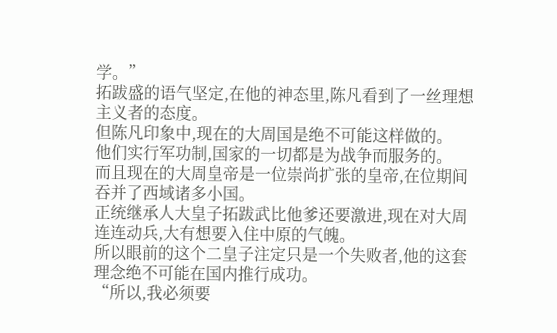学。”
拓跋盛的语气坚定,在他的神态里,陈凡看到了一丝理想主义者的态度。
但陈凡印象中,现在的大周国是绝不可能这样做的。
他们实行军功制,国家的一切都是为战争而服务的。
而且现在的大周皇帝是一位崇尚扩张的皇帝,在位期间吞并了西域诸多小国。
正统继承人大皇子拓跋武比他爹还要激进,现在对大周连连动兵,大有想要入住中原的气魄。
所以眼前的这个二皇子注定只是一个失败者,他的这套理念绝不可能在国内推行成功。
“所以,我必须要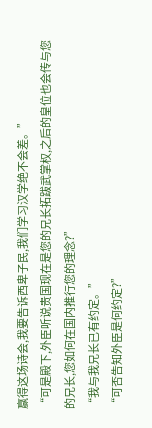赢得这场诗会,我要告诉西卑子民,我们学习汉学绝不会差。”
“可是殿下,外臣听说贵国现在是您的兄长拓跋武掌权,之后的皇位也会传与您的兄长,您如何在国内推行您的理念?”
“我与我兄长已有约定。”
“可否告知外臣是何约定?”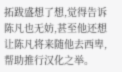拓跋盛想了想,觉得告诉陈凡也无妨,甚至他还想让陈凡将来随他去西卑,帮助推行汉化之举。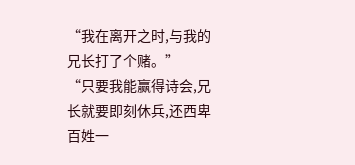“我在离开之时,与我的兄长打了个赌。”
“只要我能赢得诗会,兄长就要即刻休兵,还西卑百姓一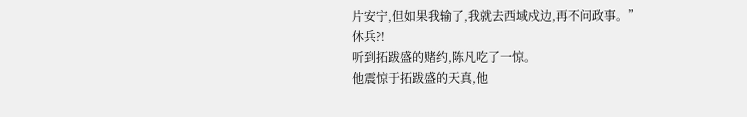片安宁,但如果我输了,我就去西域戍边,再不问政事。”
休兵?!
听到拓跋盛的赌约,陈凡吃了一惊。
他震惊于拓跋盛的天真,他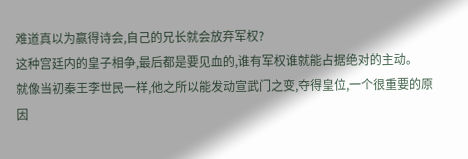难道真以为赢得诗会,自己的兄长就会放弃军权?
这种宫廷内的皇子相争,最后都是要见血的,谁有军权谁就能占据绝对的主动。
就像当初秦王李世民一样,他之所以能发动宣武门之变,夺得皇位,一个很重要的原因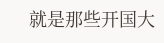就是那些开国大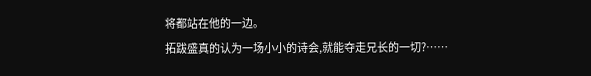将都站在他的一边。
拓跋盛真的认为一场小小的诗会,就能夺走兄长的一切?……